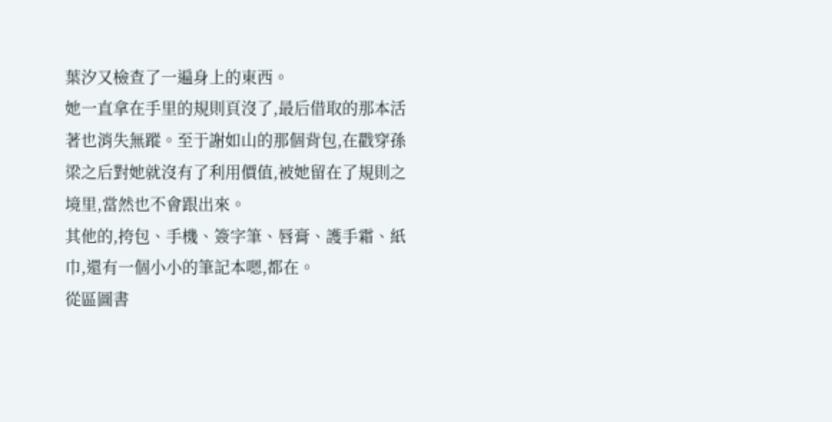葉汐又檢查了一遍身上的東西。
她一直拿在手里的規則頁沒了,最后借取的那本活著也消失無蹤。至于謝如山的那個背包,在戳穿孫梁之后對她就沒有了利用價值,被她留在了規則之境里,當然也不會跟出來。
其他的,挎包、手機、簽字筆、唇膏、護手霜、紙巾,還有一個小小的筆記本嗯,都在。
從區圖書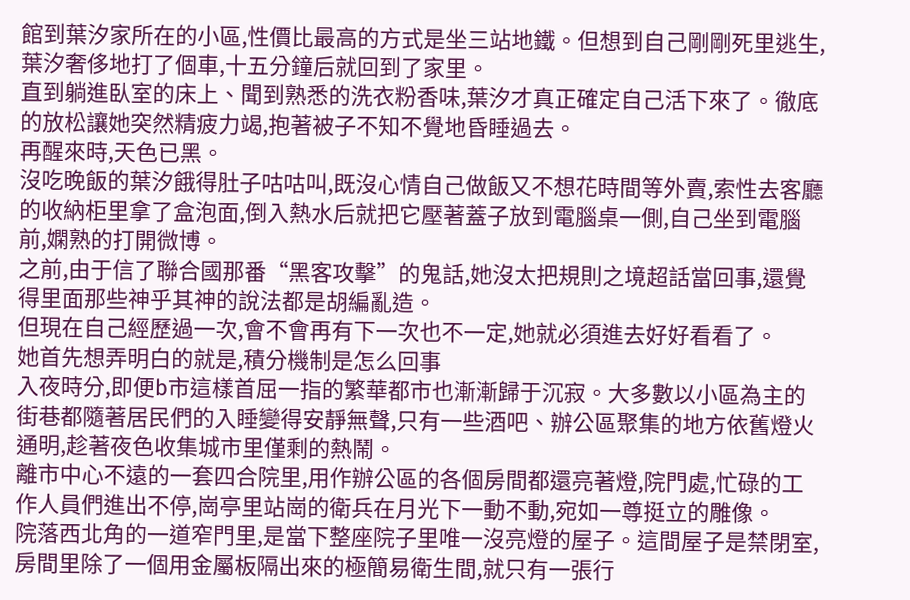館到葉汐家所在的小區,性價比最高的方式是坐三站地鐵。但想到自己剛剛死里逃生,葉汐奢侈地打了個車,十五分鐘后就回到了家里。
直到躺進臥室的床上、聞到熟悉的洗衣粉香味,葉汐才真正確定自己活下來了。徹底的放松讓她突然精疲力竭,抱著被子不知不覺地昏睡過去。
再醒來時,天色已黑。
沒吃晚飯的葉汐餓得肚子咕咕叫,既沒心情自己做飯又不想花時間等外賣,索性去客廳的收納柜里拿了盒泡面,倒入熱水后就把它壓著蓋子放到電腦桌一側,自己坐到電腦前,嫻熟的打開微博。
之前,由于信了聯合國那番“黑客攻擊”的鬼話,她沒太把規則之境超話當回事,還覺得里面那些神乎其神的說法都是胡編亂造。
但現在自己經歷過一次,會不會再有下一次也不一定,她就必須進去好好看看了。
她首先想弄明白的就是,積分機制是怎么回事
入夜時分,即便b市這樣首屈一指的繁華都市也漸漸歸于沉寂。大多數以小區為主的街巷都隨著居民們的入睡變得安靜無聲,只有一些酒吧、辦公區聚集的地方依舊燈火通明,趁著夜色收集城市里僅剩的熱鬧。
離市中心不遠的一套四合院里,用作辦公區的各個房間都還亮著燈,院門處,忙碌的工作人員們進出不停,崗亭里站崗的衛兵在月光下一動不動,宛如一尊挺立的雕像。
院落西北角的一道窄門里,是當下整座院子里唯一沒亮燈的屋子。這間屋子是禁閉室,房間里除了一個用金屬板隔出來的極簡易衛生間,就只有一張行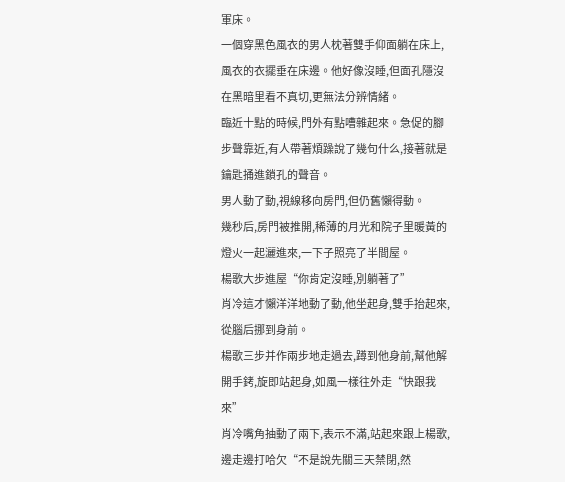軍床。
一個穿黑色風衣的男人枕著雙手仰面躺在床上,風衣的衣擺垂在床邊。他好像沒睡,但面孔隱沒在黑暗里看不真切,更無法分辨情緒。
臨近十點的時候,門外有點嘈雜起來。急促的腳步聲靠近,有人帶著煩躁說了幾句什么,接著就是鑰匙捅進鎖孔的聲音。
男人動了動,視線移向房門,但仍舊懶得動。
幾秒后,房門被推開,稀薄的月光和院子里暖黃的燈火一起灑進來,一下子照亮了半間屋。
楊歌大步進屋“你肯定沒睡,別躺著了”
肖冷這才懶洋洋地動了動,他坐起身,雙手抬起來,從腦后挪到身前。
楊歌三步并作兩步地走過去,蹲到他身前,幫他解開手銬,旋即站起身,如風一樣往外走“快跟我來”
肖冷嘴角抽動了兩下,表示不滿,站起來跟上楊歌,邊走邊打哈欠“不是說先關三天禁閉,然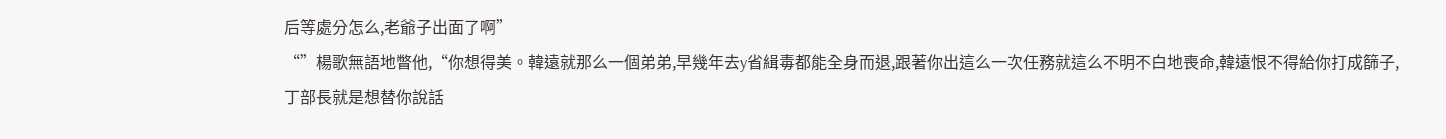后等處分怎么,老爺子出面了啊”
“”楊歌無語地瞥他,“你想得美。韓遠就那么一個弟弟,早幾年去y省緝毒都能全身而退,跟著你出這么一次任務就這么不明不白地喪命,韓遠恨不得給你打成篩子,丁部長就是想替你說話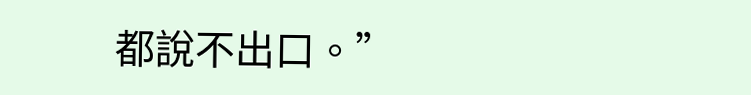都說不出口。”